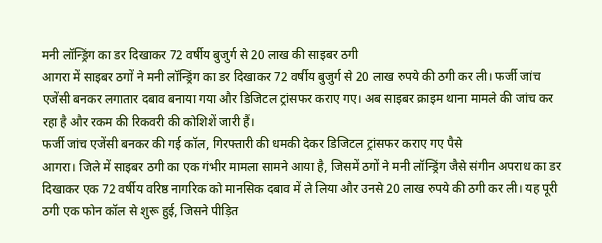मनी लॉन्ड्रिंग का डर दिखाकर 72 वर्षीय बुजुर्ग से 20 लाख की साइबर ठगी
आगरा में साइबर ठगों ने मनी लॉन्ड्रिंग का डर दिखाकर 72 वर्षीय बुजुर्ग से 20 लाख रुपये की ठगी कर ली। फर्जी जांच एजेंसी बनकर लगातार दबाव बनाया गया और डिजिटल ट्रांसफर कराए गए। अब साइबर क्राइम थाना मामले की जांच कर रहा है और रकम की रिकवरी की कोशिशें जारी हैं।
फर्जी जांच एजेंसी बनकर की गई कॉल, गिरफ्तारी की धमकी देकर डिजिटल ट्रांसफर कराए गए पैसे
आगरा। जिले में साइबर ठगी का एक गंभीर मामला सामने आया है, जिसमें ठगों ने मनी लॉन्ड्रिंग जैसे संगीन अपराध का डर दिखाकर एक 72 वर्षीय वरिष्ठ नागरिक को मानसिक दबाव में ले लिया और उनसे 20 लाख रुपये की ठगी कर ली। यह पूरी ठगी एक फोन कॉल से शुरू हुई, जिसने पीड़ित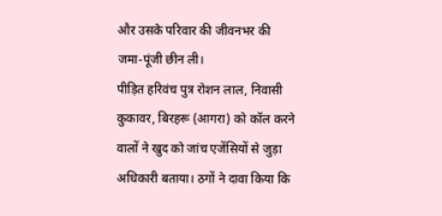और उसके परिवार की जीवनभर की जमा-पूंजी छीन ली।
पीड़ित हरिवंच पुत्र रोशन लाल, निवासी कुकावर, बिरहरू (आगरा) को कॉल करने वालों ने खुद को जांच एजेंसियों से जुड़ा अधिकारी बताया। ठगों ने दावा किया कि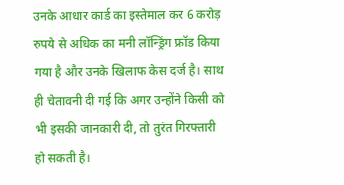उनके आधार कार्ड का इस्तेमाल कर 6 करोड़ रुपये से अधिक का मनी लॉन्ड्रिंग फ्रॉड किया गया है और उनके खिलाफ केस दर्ज है। साथ ही चेतावनी दी गई कि अगर उन्होंने किसी को भी इसकी जानकारी दी, तो तुरंत गिरफ्तारी हो सकती है।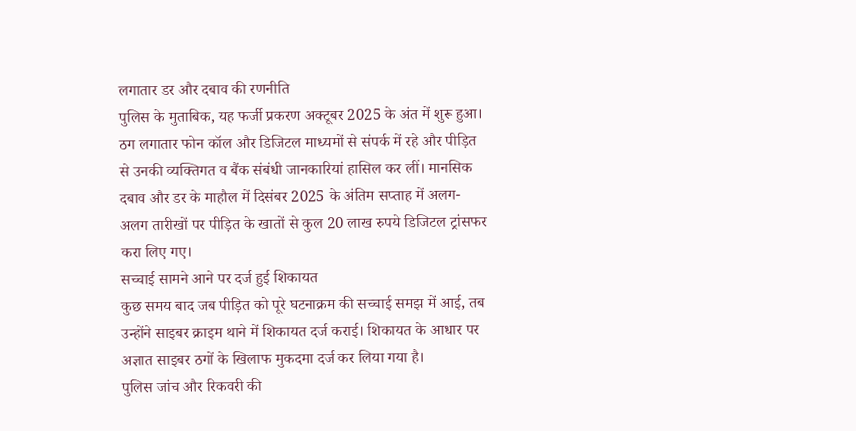लगातार डर और दबाव की रणनीति
पुलिस के मुताबिक, यह फर्जी प्रकरण अक्टूबर 2025 के अंत में शुरू हुआ। ठग लगातार फोन कॉल और डिजिटल माध्यमों से संपर्क में रहे और पीड़ित से उनकी व्यक्तिगत व बैंक संबंधी जानकारियां हासिल कर लीं। मानसिक दबाव और डर के माहौल में दिसंबर 2025 के अंतिम सप्ताह में अलग-अलग तारीखों पर पीड़ित के खातों से कुल 20 लाख रुपये डिजिटल ट्रांसफर करा लिए गए।
सच्चाई सामने आने पर दर्ज हुई शिकायत
कुछ समय बाद जब पीड़ित को पूरे घटनाक्रम की सच्चाई समझ में आई, तब उन्होंने साइबर क्राइम थाने में शिकायत दर्ज कराई। शिकायत के आधार पर अज्ञात साइबर ठगों के खिलाफ मुकदमा दर्ज कर लिया गया है।
पुलिस जांच और रिकवरी की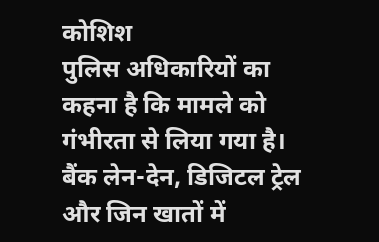कोशिश
पुलिस अधिकारियों का कहना है कि मामले को गंभीरता से लिया गया है। बैंक लेन-देन, डिजिटल ट्रेल और जिन खातों में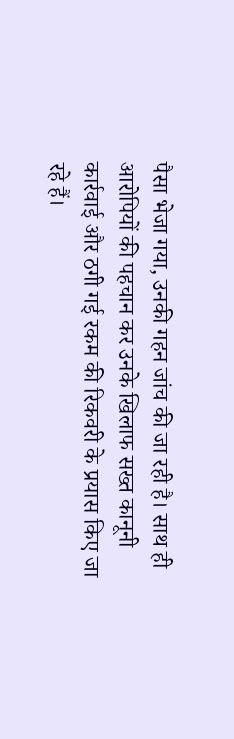पैसा भेजा गया, उनकी गहन जांच की जा रही है। साथ ही आरोपियों की पहचान कर उनके खिलाफ सख्त कानूनी कार्रवाई और ठगी गई रकम की रिकवरी के प्रयास किए जा रहे हैं।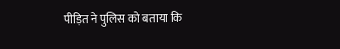पीड़ित ने पुलिस को बताया कि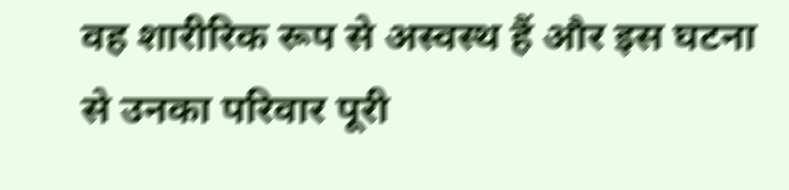वह शारीरिक रूप से अस्वस्थ हैं और इस घटना से उनका परिवार पूरी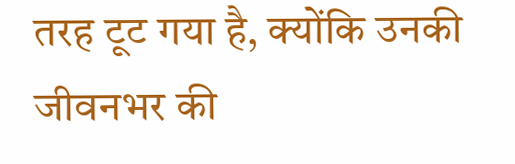तरह टूट गया है, क्योंकि उनकी जीवनभर की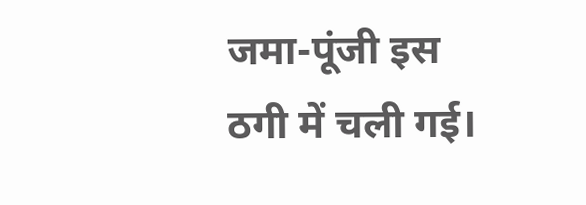जमा-पूंजी इस ठगी में चली गई।